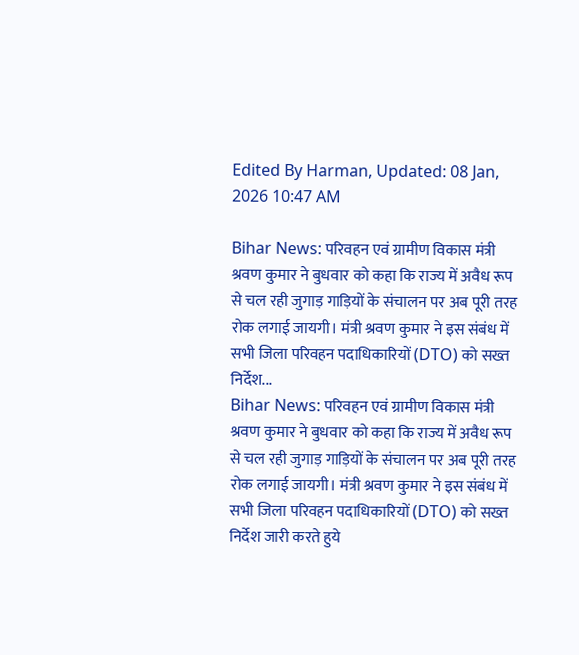Edited By Harman, Updated: 08 Jan, 2026 10:47 AM

Bihar News: परिवहन एवं ग्रामीण विकास मंत्री श्रवण कुमार ने बुधवार को कहा कि राज्य में अवैध रूप से चल रही जुगाड़ गाड़ियों के संचालन पर अब पूरी तरह रोक लगाई जायगी। मंत्री श्रवण कुमार ने इस संबंध में सभी जिला परिवहन पदाधिकारियों (DTO) को सख्त निर्देश...
Bihar News: परिवहन एवं ग्रामीण विकास मंत्री श्रवण कुमार ने बुधवार को कहा कि राज्य में अवैध रूप से चल रही जुगाड़ गाड़ियों के संचालन पर अब पूरी तरह रोक लगाई जायगी। मंत्री श्रवण कुमार ने इस संबंध में सभी जिला परिवहन पदाधिकारियों (DTO) को सख्त निर्देश जारी करते हुये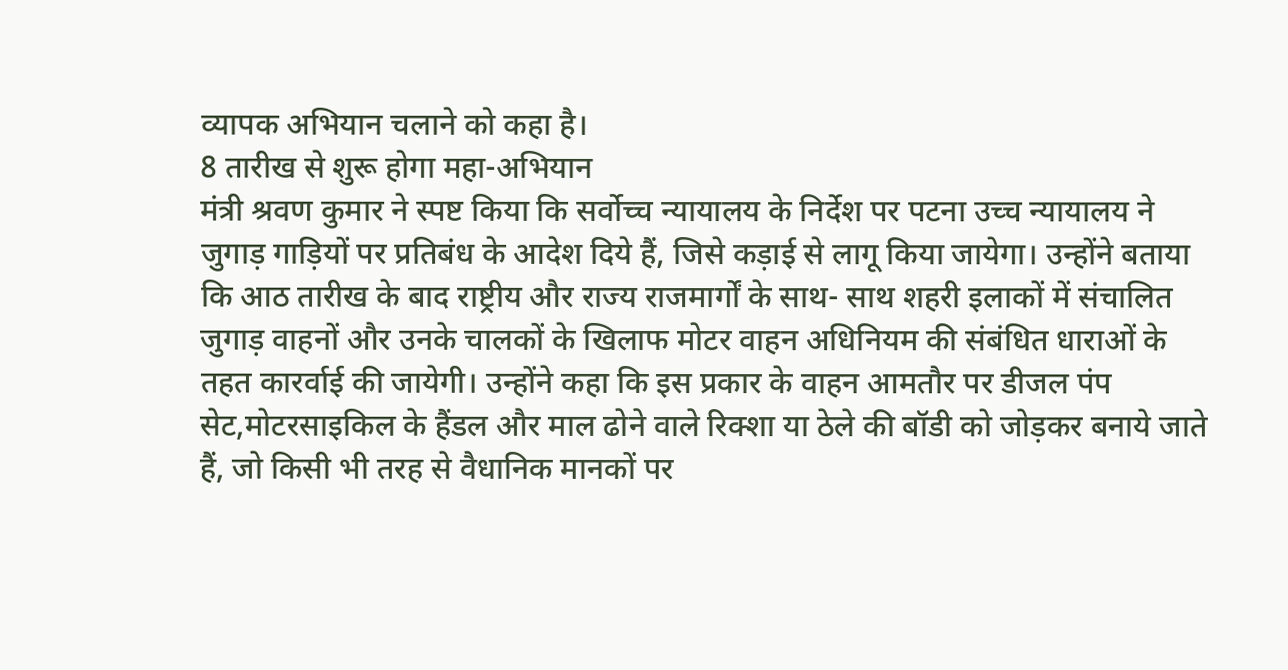व्यापक अभियान चलाने को कहा है।
8 तारीख से शुरू होगा महा-अभियान
मंत्री श्रवण कुमार ने स्पष्ट किया कि सर्वोच्च न्यायालय के निर्देश पर पटना उच्च न्यायालय ने जुगाड़ गाड़ियों पर प्रतिबंध के आदेश दिये हैं, जिसे कड़ाई से लागू किया जायेगा। उन्होंने बताया कि आठ तारीख के बाद राष्ट्रीय और राज्य राजमार्गों के साथ- साथ शहरी इलाकों में संचालित जुगाड़ वाहनों और उनके चालकों के खिलाफ मोटर वाहन अधिनियम की संबंधित धाराओं के तहत कारर्वाई की जायेगी। उन्होंने कहा कि इस प्रकार के वाहन आमतौर पर डीजल पंप सेट,मोटरसाइकिल के हैंडल और माल ढोने वाले रिक्शा या ठेले की बॉडी को जोड़कर बनाये जाते हैं, जो किसी भी तरह से वैधानिक मानकों पर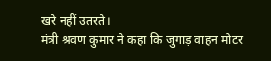खरे नहीं उतरते।
मंत्री श्रवण कुमार ने कहा कि जुगाड़ वाहन मोटर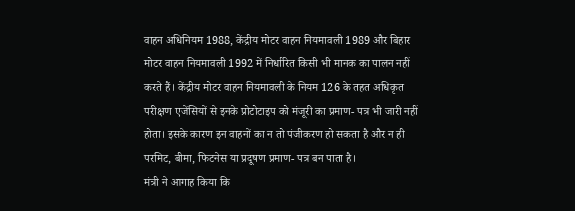वाहन अधिनियम 1988, केंद्रीय मोटर वाहन नियमावली 1989 और बिहार मोटर वाहन नियमावली 1992 में निर्धारित किसी भी मानक का पालन नहीं करते हैं। केंद्रीय मोटर वाहन नियमावली के नियम 126 के तहत अधिकृत परीक्षण एजेंसियों से इनके प्रोटोटाइप को मंजूरी का प्रमाण- पत्र भी जारी नहीं होता। इसके कारण इन वाहनों का न तो पंजीकरण हो सकता है और न ही परमिट, बीमा, फिटनेस या प्रदूषण प्रमाण- पत्र बन पाता है।
मंत्री ने आगाह किया कि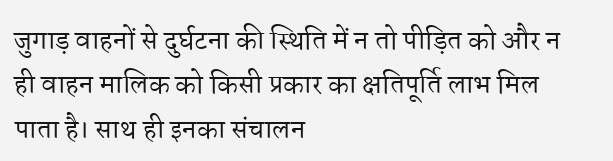जुगाड़ वाहनों से दुर्घटना की स्थिति में न तो पीड़ित को और न ही वाहन मालिक को किसी प्रकार का क्षतिपूर्ति लाभ मिल पाता है। साथ ही इनका संचालन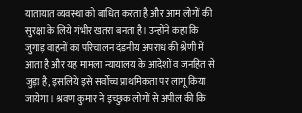यातायात व्यवस्था को बाधित करता है और आम लोगों की सुरक्षा के लिये गंभीर खतरा बनता है। उन्होंने कहा कि जुगाड़ वाहनों का परिचालन दंडनीय अपराध की श्रेणी में आता है और यह मामला न्यायालय के आदेशों व जनहित से जुड़ा है, इसलिये इसे सर्वोच्च प्राथमिकता पर लागू किया जायेगा। श्रवण कुमार ने इच्छुक लोगों से अपील की कि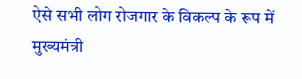ऐसे सभी लोग रोजगार के विकल्प के रूप में मुख्यमंत्री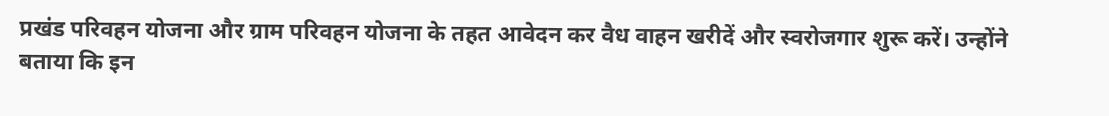प्रखंड परिवहन योजना और ग्राम परिवहन योजना के तहत आवेदन कर वैध वाहन खरीदें और स्वरोजगार शुरू करें। उन्होंने बताया कि इन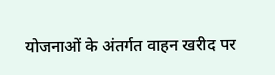योजनाओं के अंतर्गत वाहन खरीद पर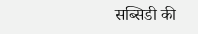सब्सिडी की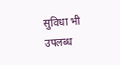सुविधा भी उपलब्ध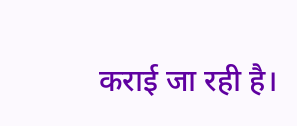कराई जा रही है।